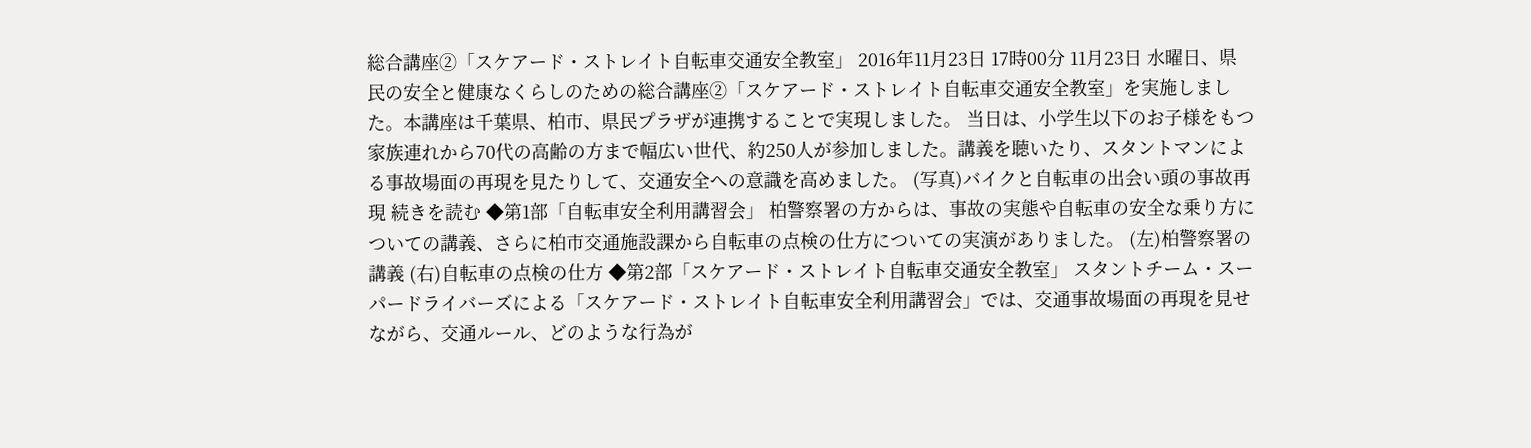総合講座②「スケアード・ストレイト自転車交通安全教室」 2016年11月23日 17時00分 11月23日 水曜日、県民の安全と健康なくらしのための総合講座②「スケアード・ストレイト自転車交通安全教室」を実施しました。本講座は千葉県、柏市、県民プラザが連携することで実現しました。 当日は、小学生以下のお子様をもつ家族連れから70代の高齢の方まで幅広い世代、約250人が参加しました。講義を聴いたり、スタントマンによる事故場面の再現を見たりして、交通安全への意識を高めました。 (写真)バイクと自転車の出会い頭の事故再現 続きを読む ◆第1部「自転車安全利用講習会」 柏警察署の方からは、事故の実態や自転車の安全な乗り方についての講義、さらに柏市交通施設課から自転車の点検の仕方についての実演がありました。 (左)柏警察署の講義 (右)自転車の点検の仕方 ◆第2部「スケアード・ストレイト自転車交通安全教室」 スタントチーム・スーパードライバーズによる「スケアード・ストレイト自転車安全利用講習会」では、交通事故場面の再現を見せながら、交通ルール、どのような行為が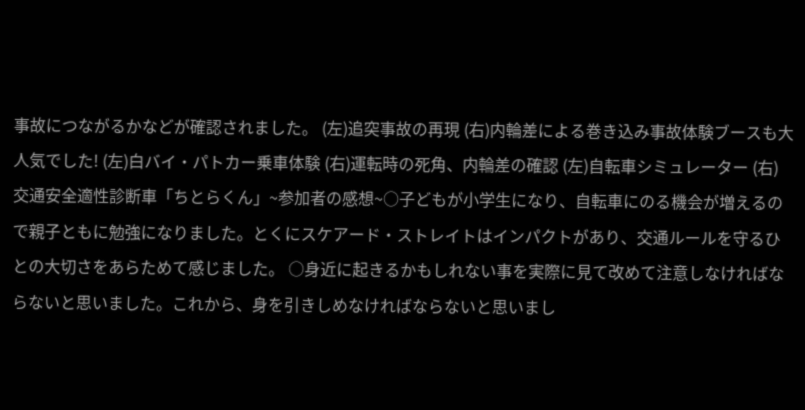事故につながるかなどが確認されました。 (左)追突事故の再現 (右)内輪差による巻き込み事故体験ブースも大人気でした! (左)白バイ・パトカー乗車体験 (右)運転時の死角、内輪差の確認 (左)自転車シミュレーター (右)交通安全適性診断車「ちとらくん」~参加者の感想~○子どもが小学生になり、自転車にのる機会が増えるので親子ともに勉強になりました。とくにスケアード・ストレイトはインパクトがあり、交通ルールを守るひとの大切さをあらためて感じました。 ○身近に起きるかもしれない事を実際に見て改めて注意しなければならないと思いました。これから、身を引きしめなければならないと思いまし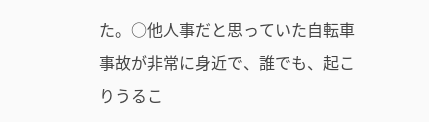た。○他人事だと思っていた自転車事故が非常に身近で、誰でも、起こりうるこ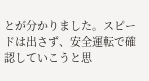とが分かりました。スピードは出さず、安全運転で確認していこうと思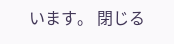います。 閉じる